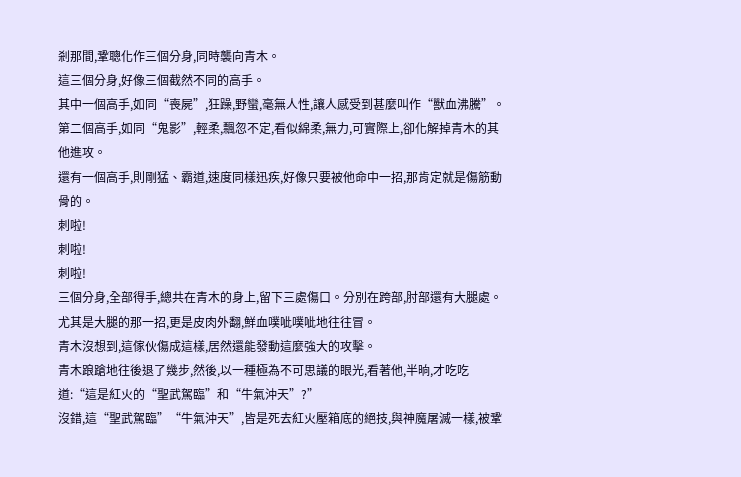剎那間,鞏聰化作三個分身,同時襲向青木。
這三個分身,好像三個截然不同的高手。
其中一個高手,如同“喪屍”,狂躁,野蠻,毫無人性,讓人感受到甚麼叫作“獸血沸騰”。
第二個高手,如同“鬼影”,輕柔,飄忽不定,看似綿柔,無力,可實際上,卻化解掉青木的其他進攻。
還有一個高手,則剛猛、霸道,速度同樣迅疾,好像只要被他命中一招,那肯定就是傷筋動骨的。
刺啦!
刺啦!
刺啦!
三個分身,全部得手,總共在青木的身上,留下三處傷口。分別在跨部,肘部還有大腿處。尤其是大腿的那一招,更是皮肉外翻,鮮血噗呲噗呲地往往冒。
青木沒想到,這傢伙傷成這樣,居然還能發動這麼強大的攻擊。
青木踉蹌地往後退了幾步,然後,以一種極為不可思議的眼光,看著他,半晌,才吃吃道:“這是紅火的“聖武駕臨”和“牛氣沖天”?”
沒錯,這“聖武駕臨”“牛氣沖天”,皆是死去紅火壓箱底的絕技,與神魔屠滅一樣,被鞏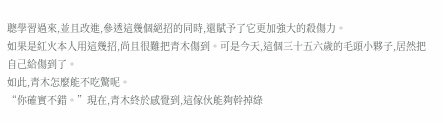聰學習過來,並且改進,參透這幾個絕招的同時,還賦予了它更加強大的殺傷力。
如果是紅火本人用這幾招,尚且很難把青木傷到。可是今天,這個三十五六歲的毛頭小夥子,居然把自己給傷到了。
如此,青木怎麼能不吃驚呢。
“你確實不錯。”現在,青木終於感覺到,這傢伙能夠幹掉綠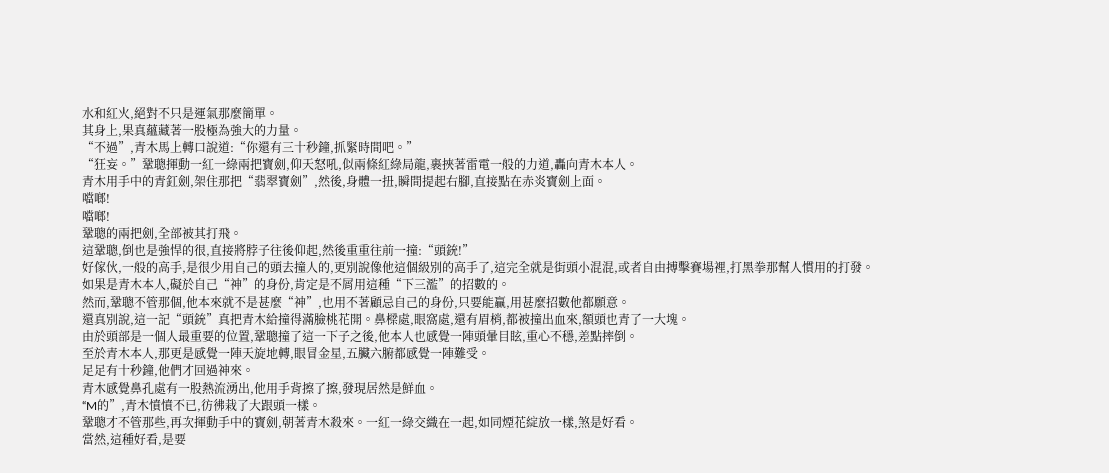水和紅火,絕對不只是運氣那麼簡單。
其身上,果真蘊藏著一股極為強大的力量。
“不過”,青木馬上轉口說道:“你還有三十秒鐘,抓緊時間吧。”
“狂妄。”鞏聰揮動一紅一綠兩把寶劍,仰天怒吼,似兩條紅綠局龍,裹挾著雷電一般的力道,轟向青木本人。
青木用手中的青釭劍,架住那把“翡翠寶劍”,然後,身體一扭,瞬間提起右腳,直接點在赤炎寶劍上面。
噹啷!
噹啷!
鞏聰的兩把劍,全部被其打飛。
這鞏聰,倒也是強悍的很,直接將脖子往後仰起,然後重重往前一撞:“頭銃!”
好傢伙,一般的高手,是很少用自己的頭去撞人的,更別說像他這個級別的高手了,這完全就是街頭小混混,或者自由搏擊賽場裡,打黑拳那幫人慣用的打發。
如果是青木本人,礙於自己“神”的身份,肯定是不屑用這種“下三濫”的招數的。
然而,鞏聰不管那個,他本來就不是甚麼“神”,也用不著顧忌自己的身份,只要能贏,用甚麼招數他都願意。
還真別說,這一記“頭銃”真把青木給撞得滿臉桃花開。鼻樑處,眼窩處,還有眉梢,都被撞出血來,額頭也青了一大塊。
由於頭部是一個人最重要的位置,鞏聰撞了這一下子之後,他本人也感覺一陣頭暈目眩,重心不穩,差點摔倒。
至於青木本人,那更是感覺一陣天旋地轉,眼冒金星,五臟六腑都感覺一陣難受。
足足有十秒鐘,他們才回過神來。
青木感覺鼻孔處有一股熱流湧出,他用手背擦了擦,發現居然是鮮血。
“M的”,青木憤憤不已,彷彿栽了大跟頭一樣。
鞏聰才不管那些,再次揮動手中的寶劍,朝著青木殺來。一紅一綠交織在一起,如同煙花綻放一樣,煞是好看。
當然,這種好看,是要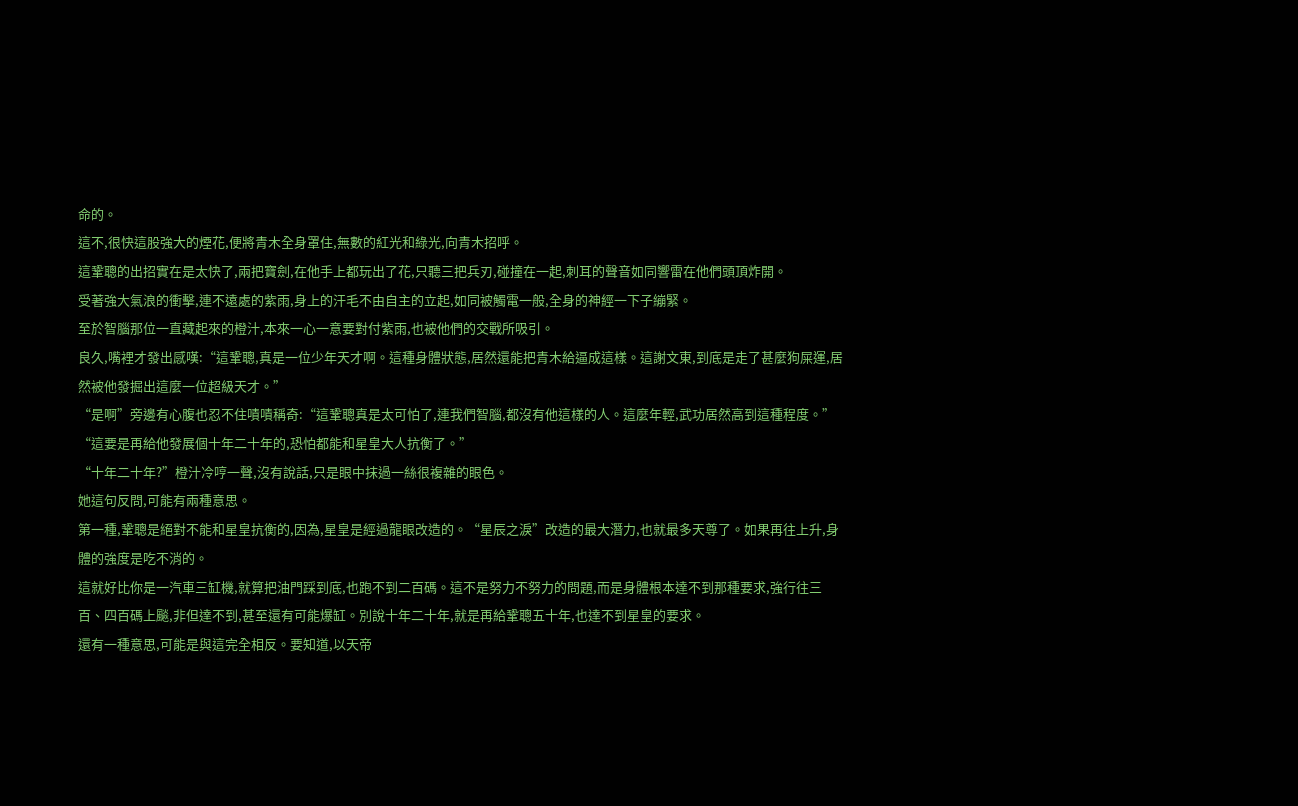命的。
這不,很快這股強大的煙花,便將青木全身罩住,無數的紅光和綠光,向青木招呼。
這鞏聰的出招實在是太快了,兩把寶劍,在他手上都玩出了花,只聽三把兵刃,碰撞在一起,刺耳的聲音如同響雷在他們頭頂炸開。
受著強大氣浪的衝擊,連不遠處的紫雨,身上的汗毛不由自主的立起,如同被觸電一般,全身的神經一下子繃緊。
至於智腦那位一直藏起來的橙汁,本來一心一意要對付紫雨,也被他們的交戰所吸引。
良久,嘴裡才發出感嘆:“這鞏聰,真是一位少年天才啊。這種身體狀態,居然還能把青木給逼成這樣。這謝文東,到底是走了甚麼狗屎運,居然被他發掘出這麼一位超級天才。”
“是啊”旁邊有心腹也忍不住嘖嘖稱奇:“這鞏聰真是太可怕了,連我們智腦,都沒有他這樣的人。這麼年輕,武功居然高到這種程度。”
“這要是再給他發展個十年二十年的,恐怕都能和星皇大人抗衡了。”
“十年二十年?”橙汁冷哼一聲,沒有說話,只是眼中抹過一絲很複雜的眼色。
她這句反問,可能有兩種意思。
第一種,鞏聰是絕對不能和星皇抗衡的,因為,星皇是經過龍眼改造的。“星辰之淚”改造的最大潛力,也就最多天尊了。如果再往上升,身體的強度是吃不消的。
這就好比你是一汽車三缸機,就算把油門踩到底,也跑不到二百碼。這不是努力不努力的問題,而是身體根本達不到那種要求,強行往三百、四百碼上飈,非但達不到,甚至還有可能爆缸。別說十年二十年,就是再給鞏聰五十年,也達不到星皇的要求。
還有一種意思,可能是與這完全相反。要知道,以天帝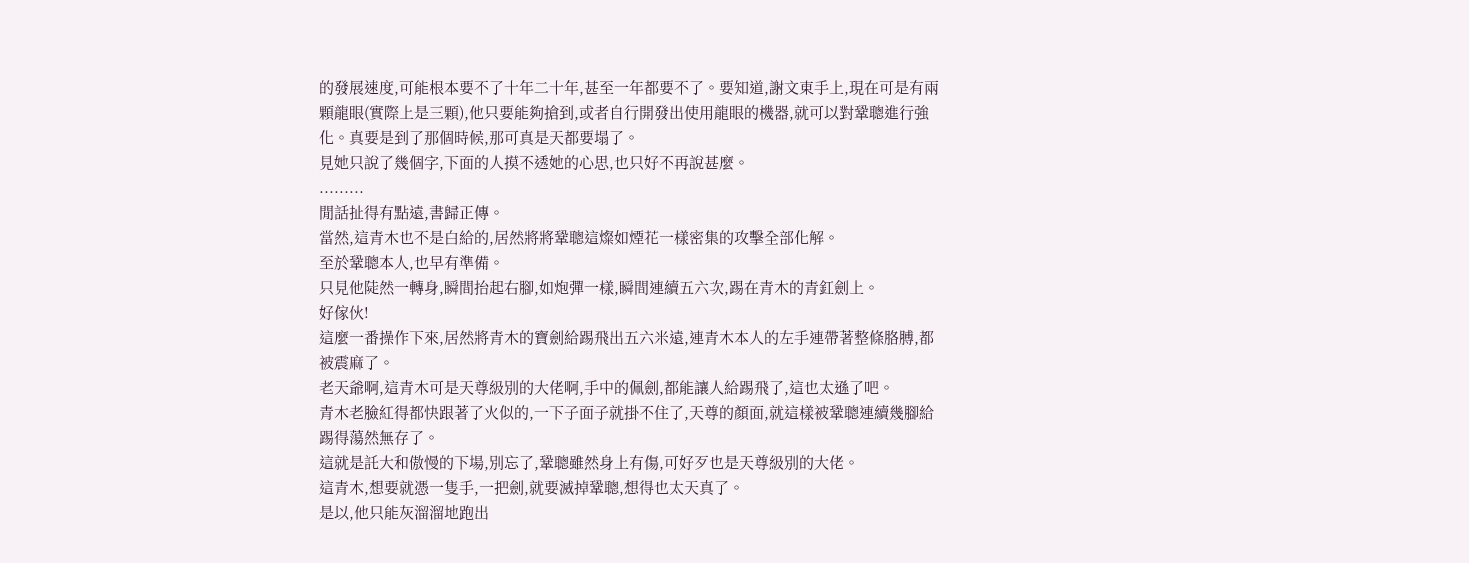的發展速度,可能根本要不了十年二十年,甚至一年都要不了。要知道,謝文東手上,現在可是有兩顆龍眼(實際上是三顆),他只要能夠搶到,或者自行開發出使用龍眼的機器,就可以對鞏聰進行強化。真要是到了那個時候,那可真是天都要塌了。
見她只說了幾個字,下面的人摸不透她的心思,也只好不再說甚麼。
.........
閒話扯得有點遠,書歸正傳。
當然,這青木也不是白給的,居然將將鞏聰這燦如煙花一樣密集的攻擊全部化解。
至於鞏聰本人,也早有準備。
只見他陡然一轉身,瞬間抬起右腳,如炮彈一樣,瞬間連續五六次,踢在青木的青釭劍上。
好傢伙!
這麼一番操作下來,居然將青木的寶劍給踢飛出五六米遠,連青木本人的左手連帶著整條胳膊,都被震麻了。
老天爺啊,這青木可是天尊級別的大佬啊,手中的佩劍,都能讓人給踢飛了,這也太遜了吧。
青木老臉紅得都快跟著了火似的,一下子面子就掛不住了,天尊的顏面,就這樣被鞏聰連續幾腳給踢得蕩然無存了。
這就是託大和傲慢的下場,別忘了,鞏聰雖然身上有傷,可好歹也是天尊級別的大佬。
這青木,想要就憑一隻手,一把劍,就要滅掉鞏聰,想得也太天真了。
是以,他只能灰溜溜地跑出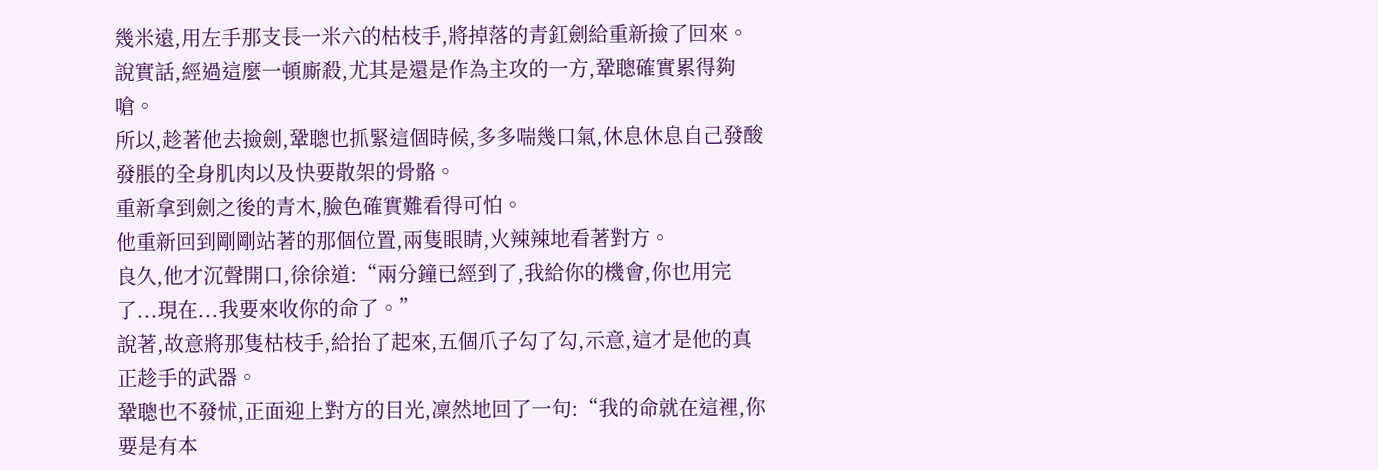幾米遠,用左手那支長一米六的枯枝手,將掉落的青釭劍給重新撿了回來。
說實話,經過這麼一頓廝殺,尤其是還是作為主攻的一方,鞏聰確實累得夠嗆。
所以,趁著他去撿劍,鞏聰也抓緊這個時候,多多喘幾口氣,休息休息自己發酸發脹的全身肌肉以及快要散架的骨骼。
重新拿到劍之後的青木,臉色確實難看得可怕。
他重新回到剛剛站著的那個位置,兩隻眼睛,火辣辣地看著對方。
良久,他才沉聲開口,徐徐道:“兩分鐘已經到了,我給你的機會,你也用完了...現在...我要來收你的命了。”
說著,故意將那隻枯枝手,給抬了起來,五個爪子勾了勾,示意,這才是他的真正趁手的武器。
鞏聰也不發怵,正面迎上對方的目光,凜然地回了一句:“我的命就在這裡,你要是有本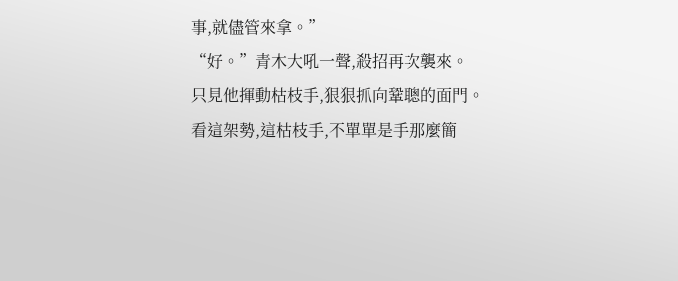事,就儘管來拿。”
“好。”青木大吼一聲,殺招再次襲來。
只見他揮動枯枝手,狠狠抓向鞏聰的面門。
看這架勢,這枯枝手,不單單是手那麼簡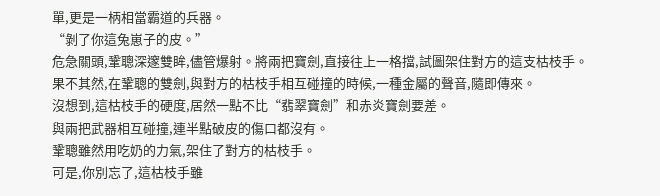單,更是一柄相當霸道的兵器。
“剝了你這兔崽子的皮。”
危急關頭,鞏聰深邃雙眸,儘管爆射。將兩把寶劍,直接往上一格擋,試圖架住對方的這支枯枝手。
果不其然,在鞏聰的雙劍,與對方的枯枝手相互碰撞的時候,一種金屬的聲音,隨即傳來。
沒想到,這枯枝手的硬度,居然一點不比“翡翠寶劍”和赤炎寶劍要差。
與兩把武器相互碰撞,連半點破皮的傷口都沒有。
鞏聰雖然用吃奶的力氣,架住了對方的枯枝手。
可是,你別忘了,這枯枝手雖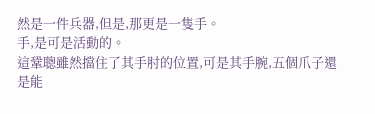然是一件兵器,但是,那更是一隻手。
手,是可是活動的。
這鞏聰雖然擋住了其手肘的位置,可是其手腕,五個爪子還是能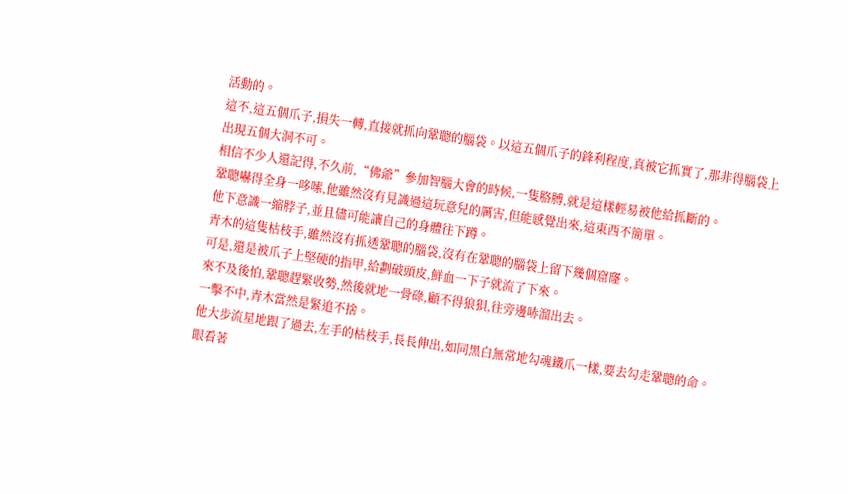活動的。
這不,這五個爪子,損失一轉,直接就抓向鞏聰的腦袋。以這五個爪子的鋒利程度,真被它抓實了,那非得腦袋上出現五個大洞不可。
相信不少人還記得,不久前,“佛爺”參加智腦大會的時候,一隻胳膊,就是這樣輕易被他給抓斷的。
鞏聰嚇得全身一哆嗦,他雖然沒有見識過這玩意兒的厲害,但能感覺出來,這東西不簡單。
他下意識一縮脖子,並且儘可能讓自己的身體往下蹲。
青木的這隻枯枝手,雖然沒有抓透鞏聰的腦袋,沒有在鞏聰的腦袋上留下幾個窟窿。
可是,還是被爪子上堅硬的指甲,給劃破頭皮,鮮血一下子就流了下來。
來不及後怕,鞏聰趕緊收勢,然後就地一骨碌,顧不得狼狽,往旁邊哧溜出去。
一擊不中,青木當然是緊追不捨。
他大步流星地跟了過去,左手的枯枝手,長長伸出,如同黑白無常地勾魂鐵爪一樣,要去勾走鞏聰的命。
眼看著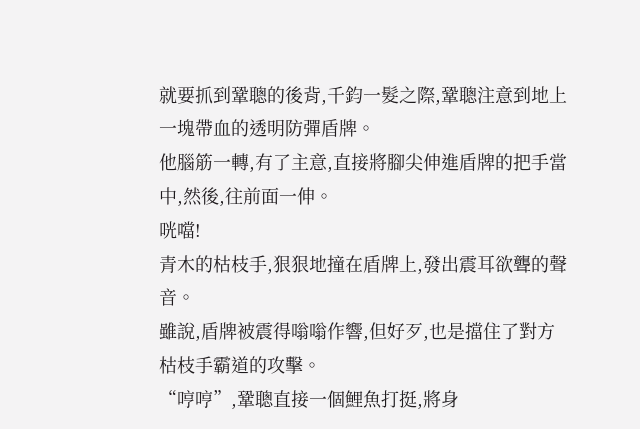就要抓到鞏聰的後背,千鈞一髮之際,鞏聰注意到地上一塊帶血的透明防彈盾牌。
他腦筋一轉,有了主意,直接將腳尖伸進盾牌的把手當中,然後,往前面一伸。
咣噹!
青木的枯枝手,狠狠地撞在盾牌上,發出震耳欲聾的聲音。
雖說,盾牌被震得嗡嗡作響,但好歹,也是擋住了對方枯枝手霸道的攻擊。
“哼哼”,鞏聰直接一個鯉魚打挺,將身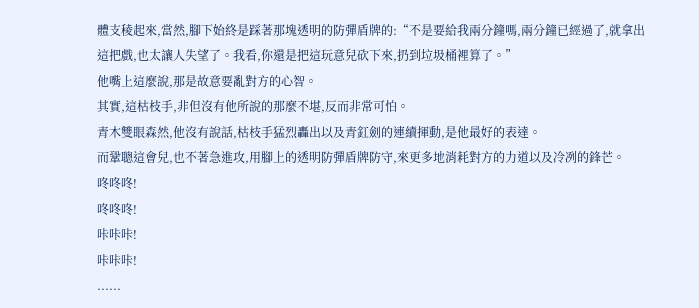體支稜起來,當然,腳下始終是踩著那塊透明的防彈盾牌的:“不是要給我兩分鐘嗎,兩分鐘已經過了,就拿出這把戲,也太讓人失望了。我看,你還是把這玩意兒砍下來,扔到垃圾桶裡算了。”
他嘴上這麼說,那是故意要亂對方的心智。
其實,這枯枝手,非但沒有他所說的那麼不堪,反而非常可怕。
青木雙眼森然,他沒有說話,枯枝手猛烈轟出以及青釭劍的連續揮動,是他最好的表達。
而鞏聰這會兒,也不著急進攻,用腳上的透明防彈盾牌防守,來更多地消耗對方的力道以及冷冽的鋒芒。
咚咚咚!
咚咚咚!
咔咔咔!
咔咔咔!
......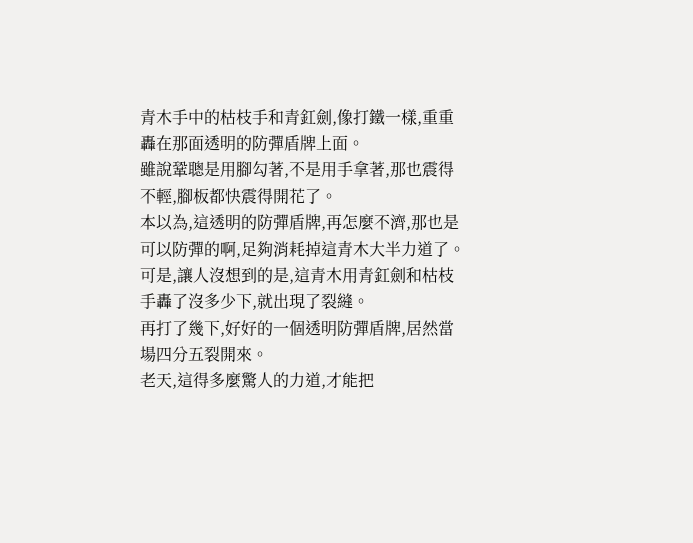青木手中的枯枝手和青釭劍,像打鐵一樣,重重轟在那面透明的防彈盾牌上面。
雖說鞏聰是用腳勾著,不是用手拿著,那也震得不輕,腳板都快震得開花了。
本以為,這透明的防彈盾牌,再怎麼不濟,那也是可以防彈的啊,足夠消耗掉這青木大半力道了。
可是,讓人沒想到的是,這青木用青釭劍和枯枝手轟了沒多少下,就出現了裂縫。
再打了幾下,好好的一個透明防彈盾牌,居然當場四分五裂開來。
老天,這得多麼驚人的力道,才能把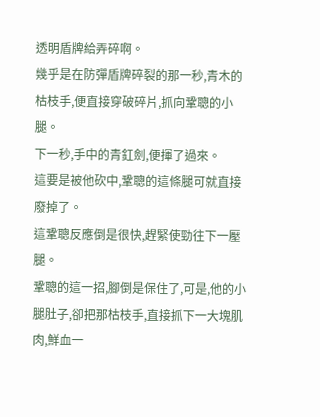透明盾牌給弄碎啊。
幾乎是在防彈盾牌碎裂的那一秒,青木的枯枝手,便直接穿破碎片,抓向鞏聰的小腿。
下一秒,手中的青釭劍,便揮了過來。
這要是被他砍中,鞏聰的這條腿可就直接廢掉了。
這鞏聰反應倒是很快,趕緊使勁往下一壓腿。
鞏聰的這一招,腳倒是保住了,可是,他的小腿肚子,卻把那枯枝手,直接抓下一大塊肌肉,鮮血一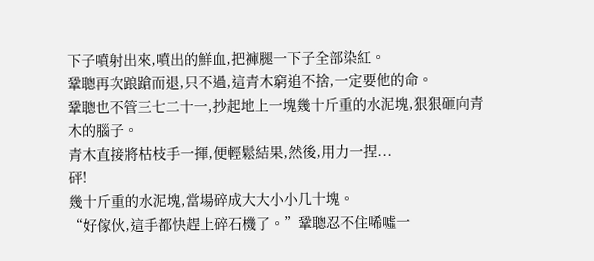下子噴射出來,噴出的鮮血,把褲腿一下子全部染紅。
鞏聰再次踉蹌而退,只不過,這青木窮追不捨,一定要他的命。
鞏聰也不管三七二十一,抄起地上一塊幾十斤重的水泥塊,狠狠砸向青木的腦子。
青木直接將枯枝手一揮,便輕鬆結果,然後,用力一捏...
砰!
幾十斤重的水泥塊,當場碎成大大小小几十塊。
“好傢伙,這手都快趕上碎石機了。”鞏聰忍不住唏噓一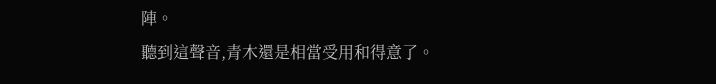陣。
聽到這聲音,青木還是相當受用和得意了。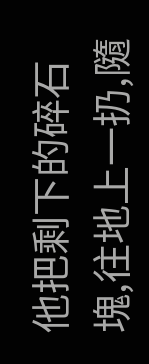他把剩下的碎石塊,往地上一扔,隨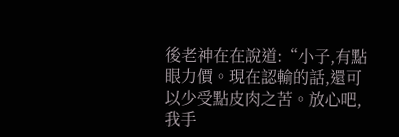後老神在在說道:“小子,有點眼力價。現在認輸的話,還可以少受點皮肉之苦。放心吧,我手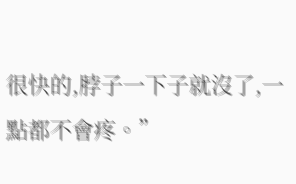很快的,脖子一下子就沒了,一點都不會疼。”